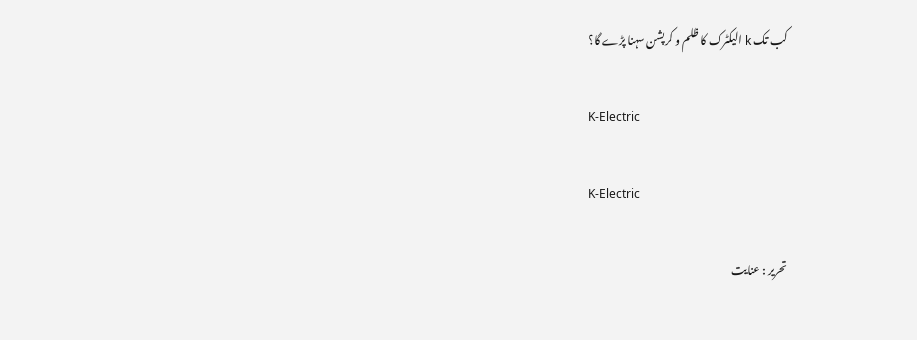کب تک k الیکٹرک کا ظلم و کرپشن سہنا پڑے گا؟

K-Electric

K-Electric

تحریر : عنایت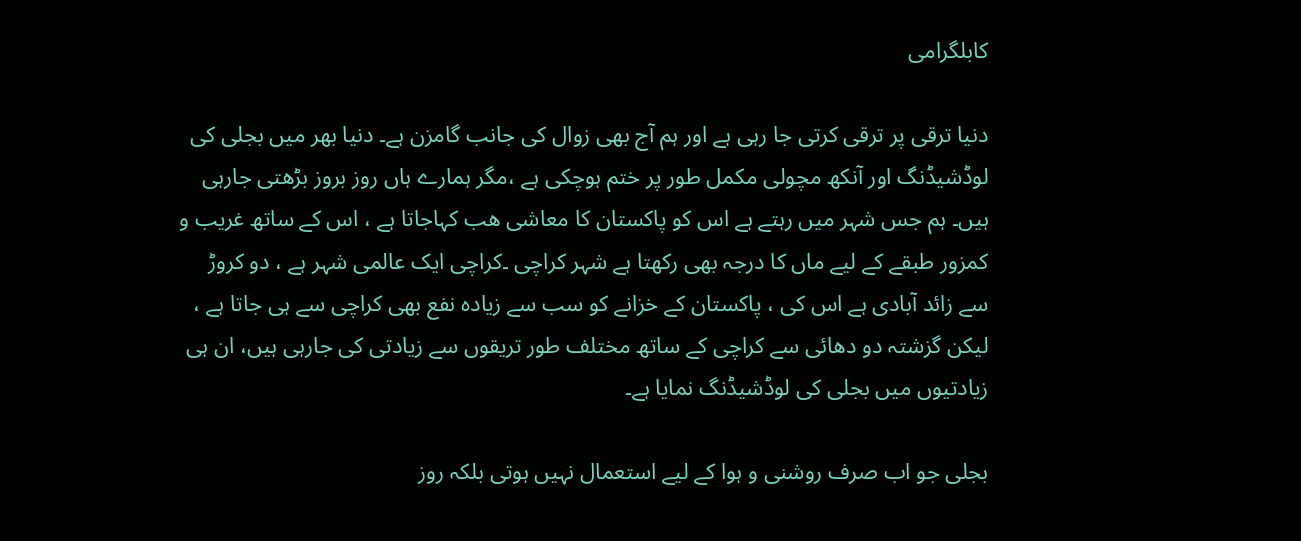کابلگرامی

دنیا ترقی پر ترقی کرتی جا رہی ہے اور ہم آج بھی زوال کی جانب گامزن ہے۔ دنیا بھر میں بجلی کی لوڈشیڈنگ اور آنکھ مچولی مکمل طور پر ختم ہوچکی ہے ،مگر ہمارے ہاں روز بروز بڑھتی جارہی ہیں۔ ہم جس شہر میں رہتے ہے اس کو پاکستان کا معاشی ھب کہاجاتا ہے ، اس کے ساتھ غریب و کمزور طبقے کے لیے ماں کا درجہ بھی رکھتا ہے شہر کراچی ۔کراچی ایک عالمی شہر ہے ، دو کروڑ سے زائد آبادی ہے اس کی ، پاکستان کے خزانے کو سب سے زیادہ نفع بھی کراچی سے ہی جاتا ہے ، لیکن گزشتہ دو دھائی سے کراچی کے ساتھ مختلف طور تریقوں سے زیادتی کی جارہی ہیں، ان ہی زیادتیوں میں بجلی کی لوڈشیڈنگ نمایا ہے۔

بجلی جو اب صرف روشنی و ہوا کے لیے استعمال نہیں ہوتی بلکہ روز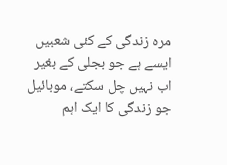مرہ زندگی کے کئی شعبیں ایسے ہے جو بجلی کے بغیر اب نہیں چل سکتے، موبائیل جو زندگی کا ایک اہم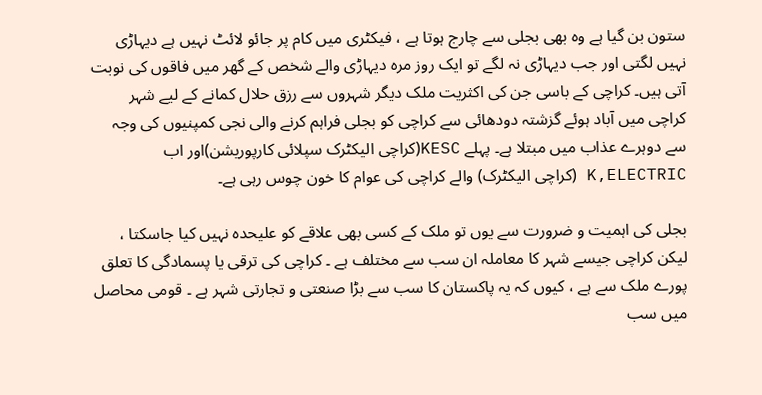ستون بن گیا ہے وہ بھی بجلی سے چارج ہوتا ہے ، فیکٹری میں کام پر جائو لائٹ نہیں ہے دیہاڑی نہیں لگتی اور جب دیہاڑی نہ لگے تو ایک روز مرہ دیہاڑی والے شخص کے گھر میں فاقوں کی نوبت آتی ہیں۔ کراچی کے باسی جن کی اکثریت ملک دیگر شہروں سے رزق حلال کمانے کے لیے شہر کراچی میں آباد ہوئے گزشتہ دودھائی سے کراچی کو بجلی فراہم کرنے والی نجی کمپنیوں کی وجہ سے دوہرے عذاب میں مبتلا ہے۔ پہلے KESC(کراچی الیکٹرک سپلائی کارپوریشن)اور اب K,ELECTRIC (کراچی الیکٹرک) والے کراچی کی عوام کا خون چوس رہی ہے۔

بجلی کی اہمیت و ضرورت سے یوں تو ملک کے کسی بھی علاقے کو علیحدہ نہیں کیا جاسکتا ، لیکن کراچی جیسے شہر کا معاملہ ان سب سے مختلف ہے ۔ کراچی کی ترقی یا پسمادگی کا تعلق پورے ملک سے ہے ، کیوں کہ یہ پاکستان کا سب سے بڑا صنعتی و تجارتی شہر ہے ۔ قومی محاصل میں سب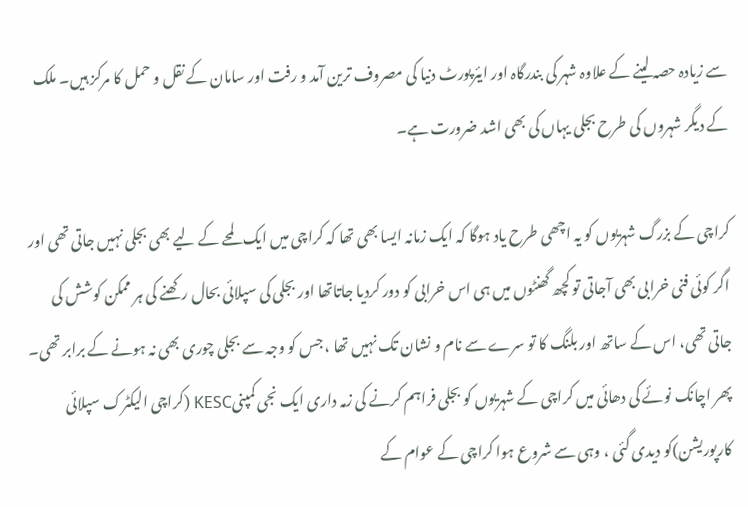سے زیادہ حصہ لینے کے علاوہ شہر کی بندرگاہ اور ایئرپورٹ دنیا کی مصروف ترین آمد و رفت اور سامان کے نقل و حمل کا مرکز ہیں۔ ملک کے دیگر شہروں کی طرح بجلی یہاں کی بھی اشد ضرورت ہے۔

کراچی کے بزرگ شہریوں کو یہ اچھی طرح یاد ہوگا کہ ایک زمانہ ایسا بھی تھا کہ کراچی میں ایک لمحے کے لیے بھی بجلی نہیں جاتی تھی اور اگر کوئی فنی خرابی بھی آجاتی تو کچھ گھنٹوں میں ہی اس خرابی کو دور کردیا جاتاتھا اور بجلی کی سپلائی بحال رکھنے کی ہر ممکن کوشش کی جاتی تھی، اس کے ساتھ اور بلنگ کا تو سرے سے نام و نشان تک نہیں تھا ، جس کو وجہ سے بجلی چوری بھی نہ ہونے کے برابر تھی۔ پھر اچانک نوئے کی دھائی میں کراچی کے شہریوں کو بجلی فراہم کرنے کی زمہ داری ایک نجی کمپنیKESC (کراچی الیکٹرک سپلائی کارپوریشن)کو دیدی گئی ، وہی سے شروع ہوا کراچی کے عوام کے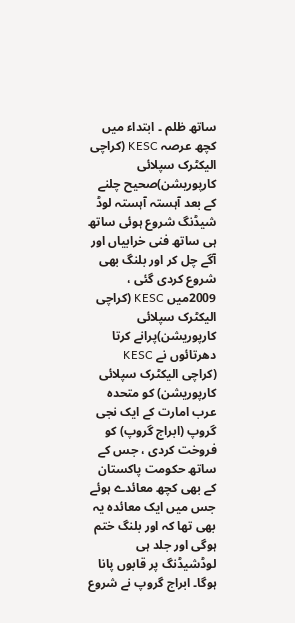ساتھ ظلم ۔ ابتداء میں کچھ عرصہ KESC (کراچی الیکٹرک سپلائی کارپوریشن)صحیح چلنے کے بعد آہستہ آہستہ لوڈ شیڈنگ شروع ہوئی ساتھ ہی ساتھ فنی خرابیاں اور آگے چل کر اور بلنگ بھی شروع کردی گئی ، 2009میں KESC (کراچی الیکٹرک سپلائی کارپوریشن)پرانے کرتا دھرتائوں نے KESC (کراچی الیکٹرک سپلائی کارپوریشن) کو متحدہ عرب امارت کے ایک نجی گروپ (ابراج گروپ) کو فروخت کردی ، جس کے ساتھ حکومت پاکستان کے بھی کچھ معائدے ہوئے جس میں ایک معائدہ یہ بھی تھا کہ اور بلنگ ختم ہوگی اور جلد ہی لوڈشیڈنگ پر قابوں پانا ہوگا۔ ابراج گروپ نے شروع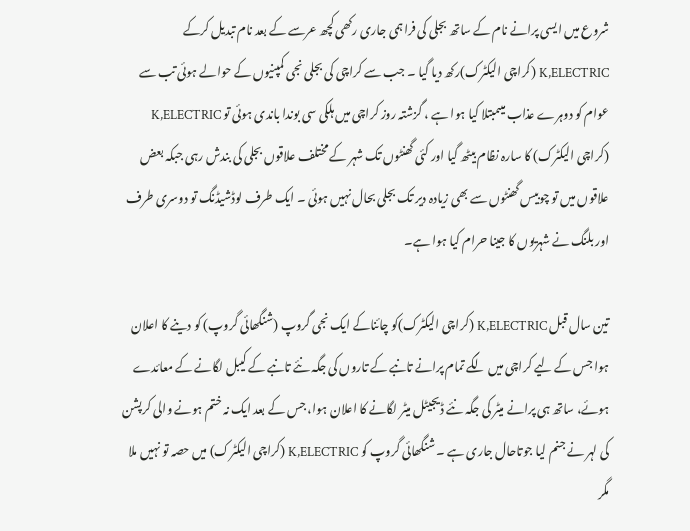شروع میں ایسی پرانے نام کے ساتھ بجلی کی فراہمی جاری رکھی کچھ عرسے کے بعد نام تبدیل کرکے K,ELECTRIC (کراچی الیکٹرک)رکھ دیا گیا ۔ جب سے کراچی کی بجلی نجی کمپنیوں کے حوالے ہوئی تب سے عوام کو دوہرے عذاب میںمبتلا کیا ہوا ہے ، گزشتہ روز کراچی میں ہلکی سی بوندا باندی ہوئی تو K,ELECTRIC (کراچی الیکٹرک) کا سارہ نظام بیٹھ گیا اور کئی گھنٹوں تک شہر کے مختلف علاقوں بجلی کی بندش رہی جبکہ بعض علاقوں میں تو چوبیس گھنٹوں سے بھی زیادہ دیر تک بجلی بحال نہیں ہوئی ۔ ایک طرف لوڈشیڈنگ تو دوسری طرف اور بلنگ نے شہریوں کا جینا حرام کیا ہوا ہے۔

تین سال قبل K,ELECTRIC (کراچی الیکٹرک)کو چائناکے ایک نجی گروپ (شنگھائی گروپ) کو دینے کا اعلان ہوا جس کے لیے کراچی میں لگے تمام پرانے تانبے کے تاروں کی جگہ نئے تانبے کے کیبل لگانے کے معائدے ہوئے، ساتھ ہی پرانے میٹر کی جگہ نئے ڈیجیٹل میٹر لگانے کا اعلان ہوا، جس کے بعد ایک نہ ختم ہونے والی کرپشن کی لہر نے جنم لیا جوتاحال جاری ہے ۔ شنگھائی گروپ کو K,ELECTRIC (کراچی الیکٹرک) میں حصہ تو نہیں ملا مگر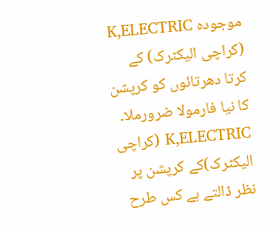موجودہ K,ELECTRIC (کراچی الیکٹرک) کے کرتا دھرتائوں کو کرپشن کا نیا فارمولا ضرورملا۔ K,ELECTRIC (کراچی الیکٹرک)کے کرپشن پر نظر ڈالتے ہے کس طرح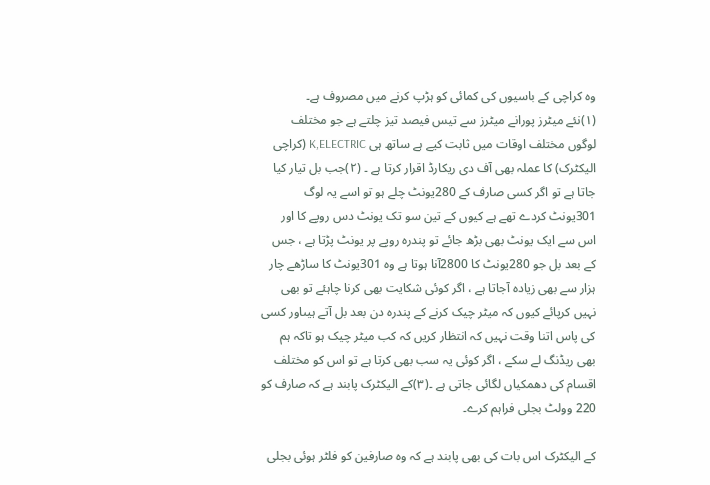وہ کراچی کے باسیوں کی کمائی کو ہڑپ کرنے میں مصروف ہے۔
(١)نئے میٹرز پورانے میٹرز سے تیس فیصد تیز چلتے ہے جو مختلف لوگوں مختلف اوقات میں ثابت کیے ہے ساتھ ہی K,ELECTRIC (کراچی الیکٹرک) کا عملہ بھی آف دی ریکارڈ اقرار کرتا ہے ۔ (٢)جب بل تیار کیا جاتا ہے تو اگر کسی صارف کے 280یونٹ چلے ہو تو اسے یہ لوگ 301یونٹ کردے تھے ہے کیوں کے تین سو تک یونٹ دس روپے کا اور اس سے ایک یونٹ بھی بڑھ جائے تو پندرہ روپے پر یونٹ پڑتا ہے ، جس کے بعد بل جو 280یونٹ کا 2800آنا ہوتا ہے وہ 301یونٹ کا ساڑھے چار ہزار سے بھی زیادہ آجاتا ہے ، اگر کوئی شکایت بھی کرنا چاہئے تو بھی نہیں کرپائے کیوں کہ میٹر چیک کرنے کے پندرہ دن بعد بل آتے ہیںاور کسی کی پاس اتنا وقت نہیں کہ انتظار کریں کہ کب میٹر چیک ہو تاکہ ہم بھی ریڈنگ لے سکے ، اگر کوئی یہ سب بھی کرتا ہے تو اس کو مختلف اقسام کی دھمکیاں لگائی جاتی ہے ۔(٣)کے الیکٹرک پابند ہے کہ صارف کو 220 وولٹ بجلی فراہم کرے۔

کے الیکٹرک اس بات کی بھی پابند ہے کہ وہ صارفین کو فلٹر ہوئی بجلی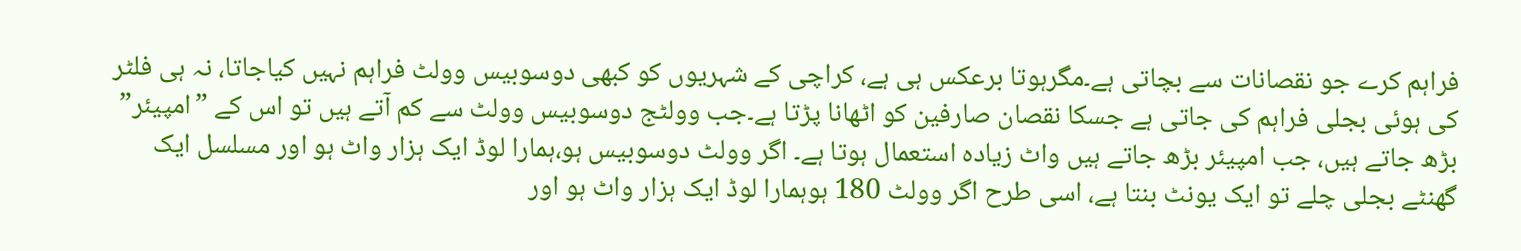فراہم کرے جو نقصانات سے بچاتی ہے۔مگرہوتا برعکس ہی ہے، کراچی کے شہریوں کو کبھی دوسوبیس وولٹ فراہم نہیں کیاجاتا، نہ ہی فلٹر کی ہوئی بجلی فراہم کی جاتی ہے جسکا نقصان صارفین کو اٹھانا پڑتا ہے۔جب وولٹج دوسوبیس وولٹ سے کم آتے ہیں تو اس کے ”امپیئر” بڑھ جاتے ہیں، جب امپیئر بڑھ جاتے ہیں واٹ زیادہ استعمال ہوتا ہے۔ اگر وولٹ دوسوبیس ہو،ہمارا لوڈ ایک ہزار واٹ ہو اور مسلسل ایک گھنٹے بجلی چلے تو ایک یونٹ بنتا ہے، اسی طرح اگر وولٹ 180 ہوہمارا لوڈ ایک ہزار واٹ ہو اور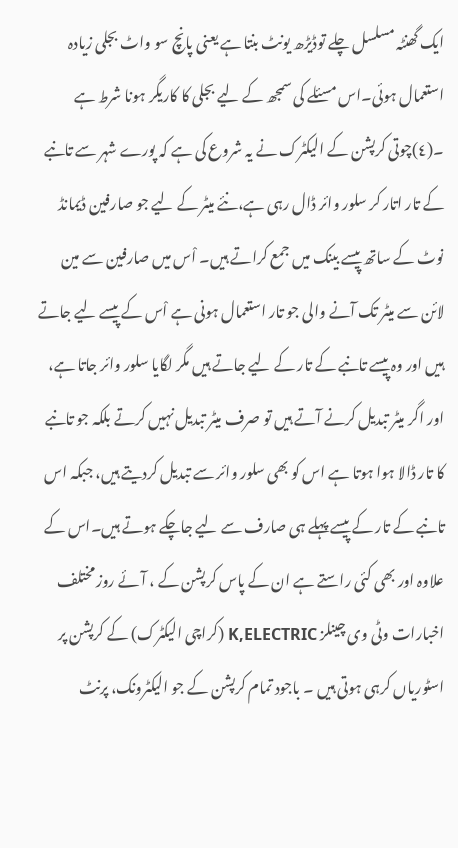ایک گھنٹہ مسلسل چلے توڈیڑھ یونٹ بنتا ہے یعنی پانچ سو واٹ بجلی زیادہ استعمال ہوئی۔اس مسئلے کی سمجھ کے لیے بجلی کا کاریگر ہونا شرط ہے ۔(٤)چوتی کرپشن کے الیکٹرک نے یہ شروع کی ہے کہ پورے شہر سے تانبے کے تار اتار کر سلور وائر ڈال رہی ہے،نئے میٹر کے لیے جو صارفین ڈیمانڈ نوٹ کے ساتھ پیسے بینک میں جمع کراتے ہیں۔ اْس میں صارفین سے مین لائن سے میٹر تک آنے والی جو تار استعمال ہونی ہے اْس کے پیسے لیے جاتے ہیں اور وہ پیسے تانبے کے تار کے لیے جاتے ہیں مگر لگایا سلور وائر جاتا ہے، اور اگر میٹر تبدیل کرنے آتے ہیں تو صرف میٹر تبدیل نہیں کرتے بلکہ جو تانبے کا تار ڈالا ہوا ہوتا ہے اس کو بھی سلور وائر سے تبدیل کردیتے ہیں، جبکہ اس تانبے کے تار کے پیسے پہلے ہی صارف سے لیے جاچکے ہوتے ہیں۔اس کے علاوہ اور بھی کئی راستے ہے ان کے پاس کرپشن کے ، آئے روز مختلف اخبارات وٹی وی چینلز K,ELECTRIC (کراچی الیکٹرک) کے کرپشن پر اسٹوریاں کرہی ہوتی ہیں ۔ باجود تمام کرپشن کے جو الیکٹرونک، پرنٹ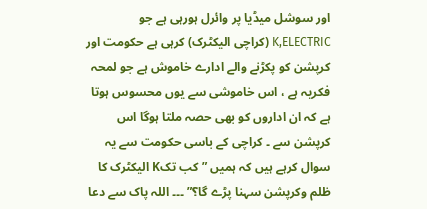اور سوشل میڈیا پر وائرل ہورہی ہے جو K,ELECTRIC (کراچی الیکٹرک) کرہی ہے حکومت اور کرپشن کو پکڑنے والے ادارے خاموش ہے جو لمحہ فکریہ ہے ، اس خاموشی سے یوں محسوس ہوتا ہے کہ ان اداروں کو بھی حصہ ملتا ہوگا اس کرپشن سے ۔ کراچی کے باسی حکومت سے یہ سوال کرہے ہیں کہ ہمیں ”کب تکK الیکٹرک کا ظلم وکرپشن سہنا پڑے گا؟” ۔۔۔ اللہ پاک سے دعا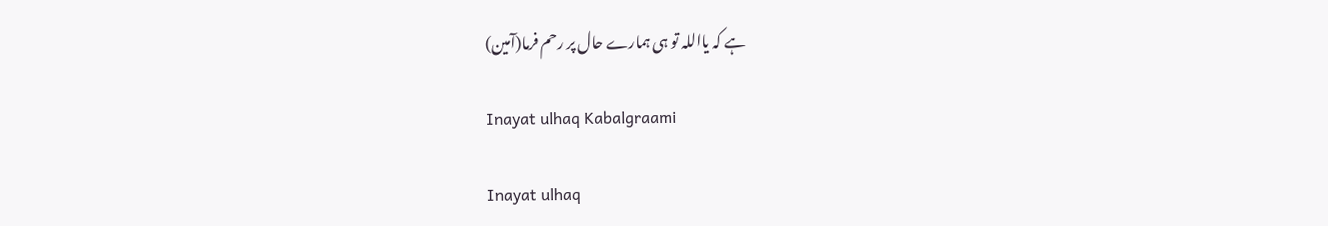ہے کہ یااللہ تو ہی ہمارے حال پر رحم فرما(آمین)

Inayat ulhaq Kabalgraami

Inayat ulhaq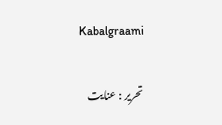Kabalgraami

تحریر : عنایت